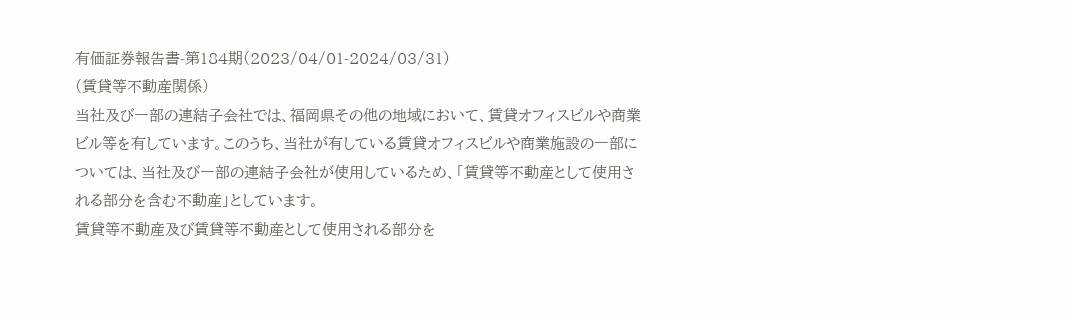有価証券報告書-第184期(2023/04/01-2024/03/31)
(賃貸等不動産関係)
当社及び一部の連結子会社では、福岡県その他の地域において、賃貸オフィスビルや商業ビル等を有しています。このうち、当社が有している賃貸オフィスビルや商業施設の一部については、当社及び一部の連結子会社が使用しているため、「賃貸等不動産として使用される部分を含む不動産」としています。
賃貸等不動産及び賃貸等不動産として使用される部分を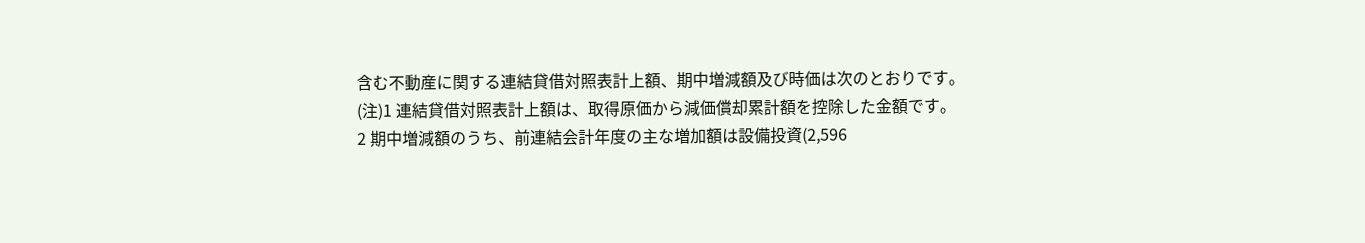含む不動産に関する連結貸借対照表計上額、期中増減額及び時価は次のとおりです。
(注)1 連結貸借対照表計上額は、取得原価から減価償却累計額を控除した金額です。
2 期中増減額のうち、前連結会計年度の主な増加額は設備投資(2,596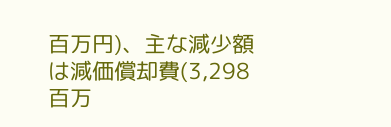百万円)、主な減少額は減価償却費(3,298百万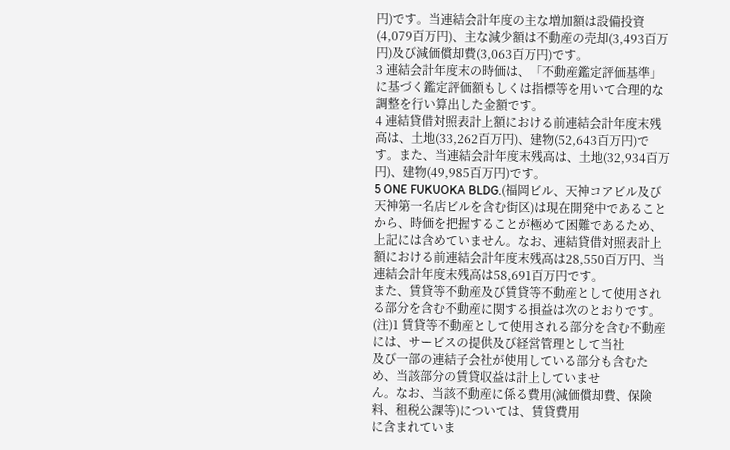円)です。当連結会計年度の主な増加額は設備投資(4,079百万円)、主な減少額は不動産の売却(3,493百万円)及び減価償却費(3,063百万円)です。
3 連結会計年度末の時価は、「不動産鑑定評価基準」に基づく鑑定評価額もしくは指標等を用いて合理的な調整を行い算出した金額です。
4 連結貸借対照表計上額における前連結会計年度末残高は、土地(33,262百万円)、建物(52,643百万円)です。また、当連結会計年度末残高は、土地(32,934百万円)、建物(49,985百万円)です。
5 ONE FUKUOKA BLDG.(福岡ビル、天神コアビル及び天神第一名店ビルを含む街区)は現在開発中であることから、時価を把握することが極めて困難であるため、上記には含めていません。なお、連結貸借対照表計上額における前連結会計年度末残高は28,550百万円、当連結会計年度末残高は58,691百万円です。
また、賃貸等不動産及び賃貸等不動産として使用される部分を含む不動産に関する損益は次のとおりです。
(注)1 賃貸等不動産として使用される部分を含む不動産には、サービスの提供及び経営管理として当社
及び一部の連結子会社が使用している部分も含むため、当該部分の賃貸収益は計上していませ
ん。なお、当該不動産に係る費用(減価償却費、保険料、租税公課等)については、賃貸費用
に含まれていま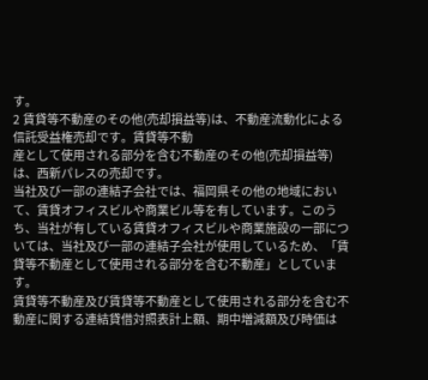す。
2 賃貸等不動産のその他(売却損益等)は、不動産流動化による信託受益権売却です。賃貸等不動
産として使用される部分を含む不動産のその他(売却損益等)は、西新パレスの売却です。
当社及び一部の連結子会社では、福岡県その他の地域において、賃貸オフィスビルや商業ビル等を有しています。このうち、当社が有している賃貸オフィスビルや商業施設の一部については、当社及び一部の連結子会社が使用しているため、「賃貸等不動産として使用される部分を含む不動産」としています。
賃貸等不動産及び賃貸等不動産として使用される部分を含む不動産に関する連結貸借対照表計上額、期中増減額及び時価は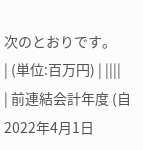次のとおりです。
| (単位:百万円) | ||||
| 前連結会計年度 (自 2022年4月1日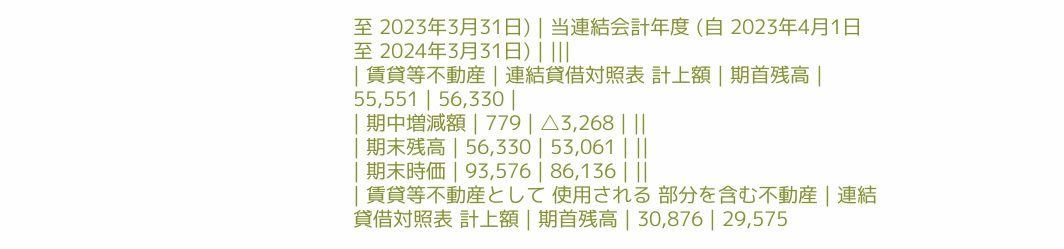至 2023年3月31日) | 当連結会計年度 (自 2023年4月1日 至 2024年3月31日) | |||
| 賃貸等不動産 | 連結貸借対照表 計上額 | 期首残高 | 55,551 | 56,330 |
| 期中増減額 | 779 | △3,268 | ||
| 期末残高 | 56,330 | 53,061 | ||
| 期末時価 | 93,576 | 86,136 | ||
| 賃貸等不動産として 使用される 部分を含む不動産 | 連結貸借対照表 計上額 | 期首残高 | 30,876 | 29,575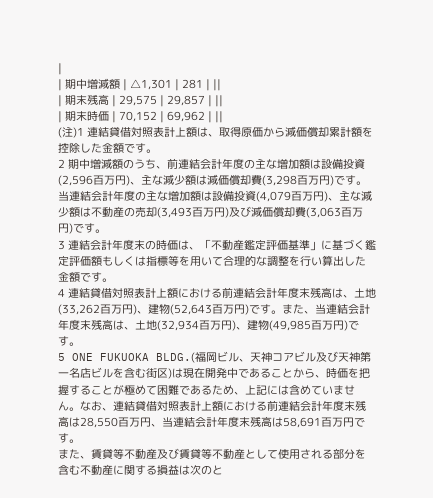|
| 期中増減額 | △1,301 | 281 | ||
| 期末残高 | 29,575 | 29,857 | ||
| 期末時価 | 70,152 | 69,962 | ||
(注)1 連結貸借対照表計上額は、取得原価から減価償却累計額を控除した金額です。
2 期中増減額のうち、前連結会計年度の主な増加額は設備投資(2,596百万円)、主な減少額は減価償却費(3,298百万円)です。当連結会計年度の主な増加額は設備投資(4,079百万円)、主な減少額は不動産の売却(3,493百万円)及び減価償却費(3,063百万円)です。
3 連結会計年度末の時価は、「不動産鑑定評価基準」に基づく鑑定評価額もしくは指標等を用いて合理的な調整を行い算出した金額です。
4 連結貸借対照表計上額における前連結会計年度末残高は、土地(33,262百万円)、建物(52,643百万円)です。また、当連結会計年度末残高は、土地(32,934百万円)、建物(49,985百万円)です。
5 ONE FUKUOKA BLDG.(福岡ビル、天神コアビル及び天神第一名店ビルを含む街区)は現在開発中であることから、時価を把握することが極めて困難であるため、上記には含めていません。なお、連結貸借対照表計上額における前連結会計年度末残高は28,550百万円、当連結会計年度末残高は58,691百万円です。
また、賃貸等不動産及び賃貸等不動産として使用される部分を含む不動産に関する損益は次のと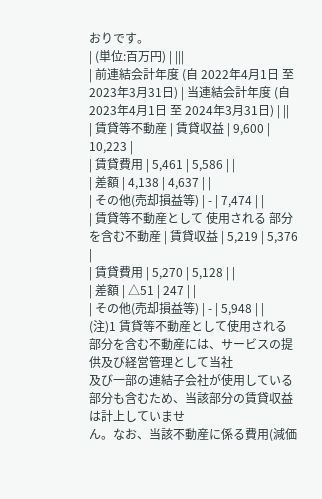おりです。
| (単位:百万円) | |||
| 前連結会計年度 (自 2022年4月1日 至 2023年3月31日) | 当連結会計年度 (自 2023年4月1日 至 2024年3月31日) | ||
| 賃貸等不動産 | 賃貸収益 | 9,600 | 10,223 |
| 賃貸費用 | 5,461 | 5,586 | |
| 差額 | 4,138 | 4,637 | |
| その他(売却損益等) | - | 7,474 | |
| 賃貸等不動産として 使用される 部分を含む不動産 | 賃貸収益 | 5,219 | 5,376 |
| 賃貸費用 | 5,270 | 5,128 | |
| 差額 | △51 | 247 | |
| その他(売却損益等) | - | 5,948 | |
(注)1 賃貸等不動産として使用される部分を含む不動産には、サービスの提供及び経営管理として当社
及び一部の連結子会社が使用している部分も含むため、当該部分の賃貸収益は計上していませ
ん。なお、当該不動産に係る費用(減価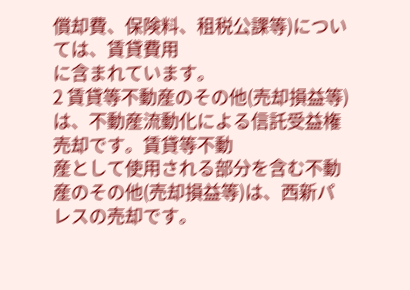償却費、保険料、租税公課等)については、賃貸費用
に含まれています。
2 賃貸等不動産のその他(売却損益等)は、不動産流動化による信託受益権売却です。賃貸等不動
産として使用される部分を含む不動産のその他(売却損益等)は、西新パレスの売却です。